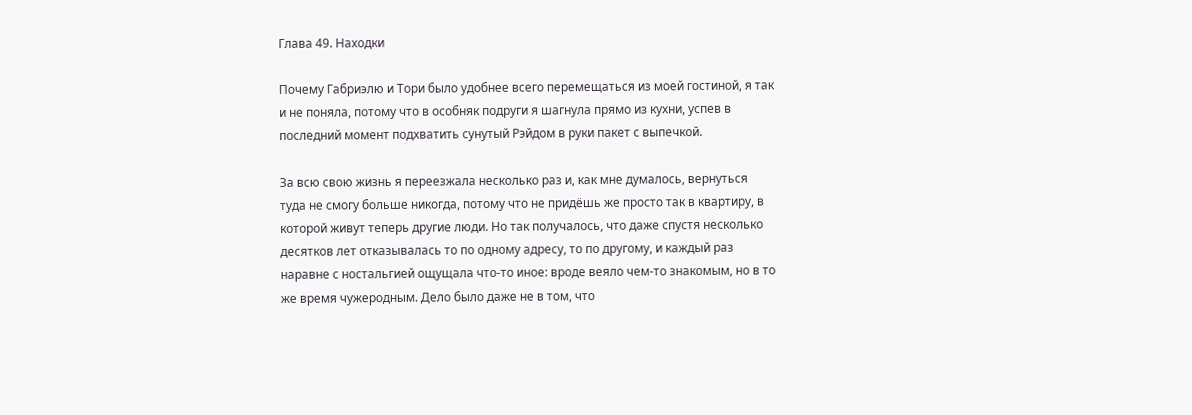Глава 49. Находки

Почему Габриэлю и Тори было удобнее всего перемещаться из моей гостиной, я так и не поняла, потому что в особняк подруги я шагнула прямо из кухни, успев в последний момент подхватить сунутый Рэйдом в руки пакет с выпечкой.

За всю свою жизнь я переезжала несколько раз и, как мне думалось, вернуться туда не смогу больше никогда, потому что не придёшь же просто так в квартиру, в которой живут теперь другие люди. Но так получалось, что даже спустя несколько десятков лет отказывалась то по одному адресу, то по другому, и каждый раз наравне с ностальгией ощущала что-то иное: вроде веяло чем-то знакомым, но в то же время чужеродным. Дело было даже не в том, что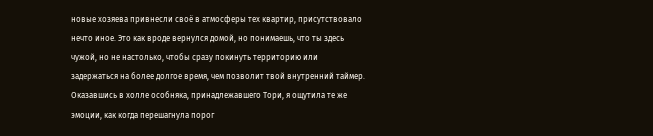новые хозяева привнесли своё в атмосферы тех квартир, присутствовало нечто иное. Это как вроде вернулся домой, но понимаешь, что ты здесь чужой, но не настолько, чтобы сразу покинуть территорию или задержаться на более долгое время, чем позволит твой внутренний таймер. Оказавшись в холле особняка, принадлежавшего Тори, я ощутила те же эмоции, как когда перешагнула порог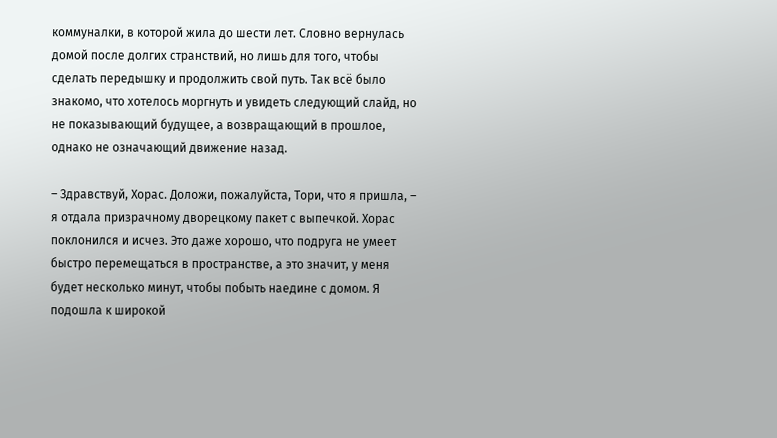коммуналки, в которой жила до шести лет. Словно вернулась домой после долгих странствий, но лишь для того, чтобы сделать передышку и продолжить свой путь. Так всё было знакомо, что хотелось моргнуть и увидеть следующий слайд, но не показывающий будущее, а возвращающий в прошлое, однако не означающий движение назад.

– Здравствуй, Хорас. Доложи, пожалуйста, Тори, что я пришла, – я отдала призрачному дворецкому пакет с выпечкой. Хорас поклонился и исчез. Это даже хорошо, что подруга не умеет быстро перемещаться в пространстве, а это значит, у меня будет несколько минут, чтобы побыть наедине с домом. Я подошла к широкой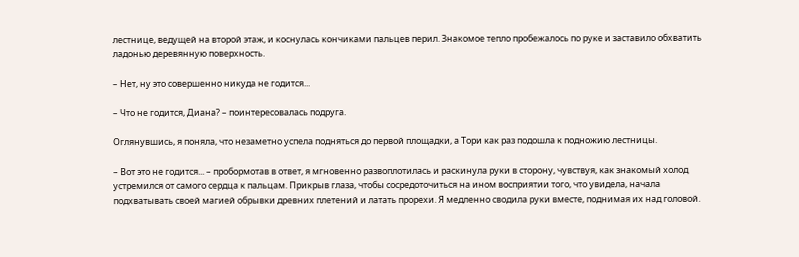лестнице, ведущей на второй этаж, и коснулась кончиками пальцев перил. Знакомое тепло пробежалось по руке и заставило обхватить ладонью деревянную поверхность.

– Нет, ну это совершенно никуда не годится...

– Что не годится, Диана? – поинтересовалась подруга.

Оглянувшись, я поняла, что незаметно успела подняться до первой площадки, а Тори как раз подошла к подножию лестницы.

– Вот это не годится... – пробормотав в ответ, я мгновенно развоплотилась и раскинула руки в сторону, чувствуя, как знакомый холод устремился от самого сердца к пальцам. Прикрыв глаза, чтобы сосредоточиться на ином восприятии того, что увидела, начала подхватывать своей магией обрывки древних плетений и латать прорехи. Я медленно сводила руки вместе, поднимая их над головой.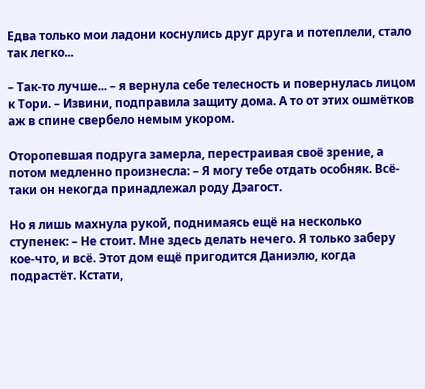Едва только мои ладони коснулись друг друга и потеплели, стало так легко...

– Так-то лучше... – я вернула себе телесность и повернулась лицом к Тори. – Извини, подправила защиту дома. А то от этих ошмётков аж в спине свербело немым укором.

Оторопевшая подруга замерла, перестраивая своё зрение, а потом медленно произнесла: – Я могу тебе отдать особняк. Всё-таки он некогда принадлежал роду Дэагост.

Но я лишь махнула рукой, поднимаясь ещё на несколько ступенек: – Не стоит. Мне здесь делать нечего. Я только заберу кое-что, и всё. Этот дом ещё пригодится Даниэлю, когда подрастёт. Кстати,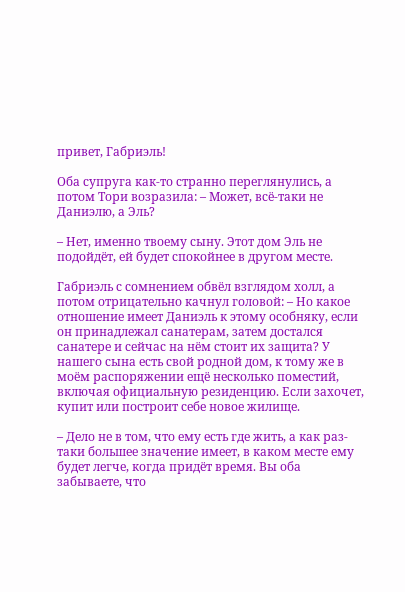привет, Габриэль!

Оба супруга как-то странно переглянулись, а потом Тори возразила: – Может, всё-таки не Даниэлю, а Эль?

– Нет, именно твоему сыну. Этот дом Эль не подойдёт, ей будет спокойнее в другом месте.

Габриэль с сомнением обвёл взглядом холл, а потом отрицательно качнул головой: – Но какое отношение имеет Даниэль к этому особняку, если он принадлежал санатерам, затем достался санатере и сейчас на нём стоит их защита? У нашего сына есть свой родной дом, к тому же в моём распоряжении ещё несколько поместий, включая официальную резиденцию. Если захочет, купит или построит себе новое жилище.

– Дело не в том, что ему есть где жить, а как раз-таки большее значение имеет, в каком месте ему будет легче, когда придёт время. Вы оба забываете, что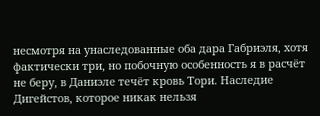несмотря на унаследованные оба дара Габриэля, хотя фактически три, но побочную особенность я в расчёт не беру, в Даниэле течёт кровь Тори. Наследие Дигейстов, которое никак нельзя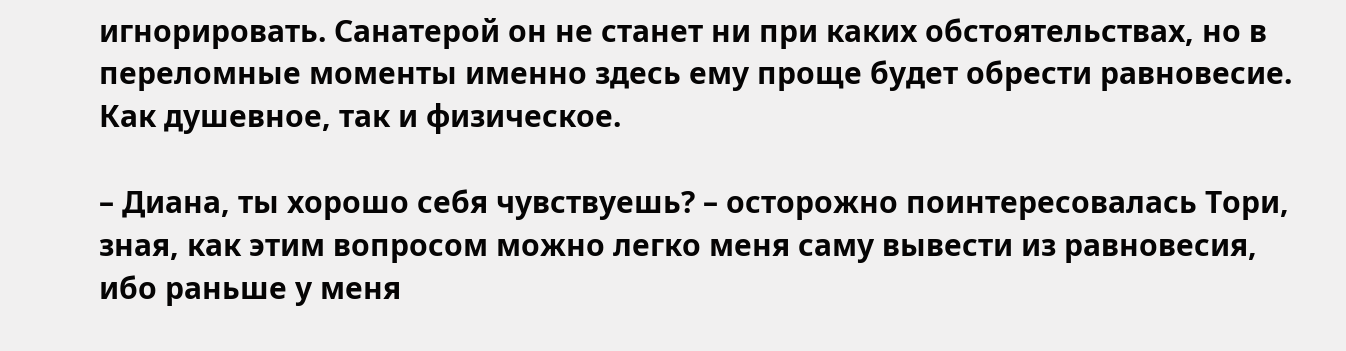игнорировать. Санатерой он не станет ни при каких обстоятельствах, но в переломные моменты именно здесь ему проще будет обрести равновесие. Как душевное, так и физическое.

– Диана, ты хорошо себя чувствуешь? – осторожно поинтересовалась Тори, зная, как этим вопросом можно легко меня саму вывести из равновесия, ибо раньше у меня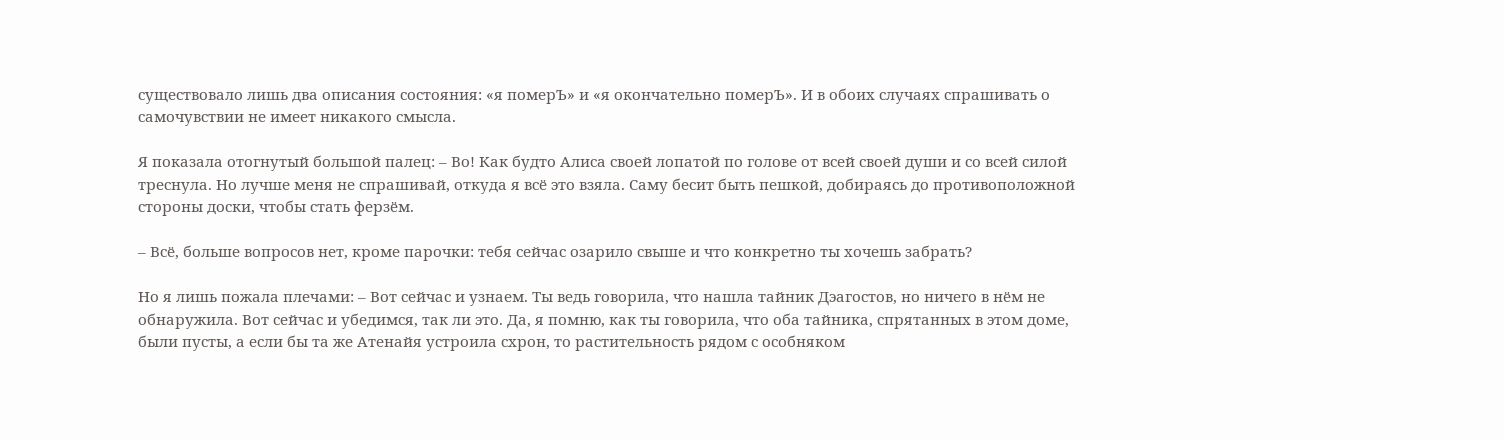существовало лишь два описания состояния: «я померЪ» и «я окончательно померЪ». И в обоих случаях спрашивать о самочувствии не имеет никакого смысла.

Я показала отогнутый большой палец: – Во! Как будто Алиса своей лопатой по голове от всей своей души и со всей силой треснула. Но лучше меня не спрашивай, откуда я всё это взяла. Саму бесит быть пешкой, добираясь до противоположной стороны доски, чтобы стать ферзём.

– Всё, больше вопросов нет, кроме парочки: тебя сейчас озарило свыше и что конкретно ты хочешь забрать?

Но я лишь пожала плечами: – Вот сейчас и узнаем. Ты ведь говорила, что нашла тайник Дэагостов, но ничего в нём не обнаружила. Вот сейчас и убедимся, так ли это. Да, я помню, как ты говорила, что оба тайника, спрятанных в этом доме, были пусты, а если бы та же Атенайя устроила схрон, то растительность рядом с особняком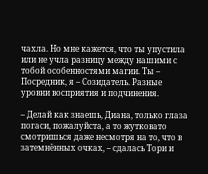чахла. Но мне кажется, что ты упустила или не учла разницу между нашими с тобой особенностями магии. Ты – Посредник, я – Созидатель. Разные уровни восприятия и подчинения.

– Делай как знаешь, Диана, только глаза погаси, пожалуйста, а то жутковато смотришься даже несмотря на то, что в затемнённых очках, – сдалась Тори и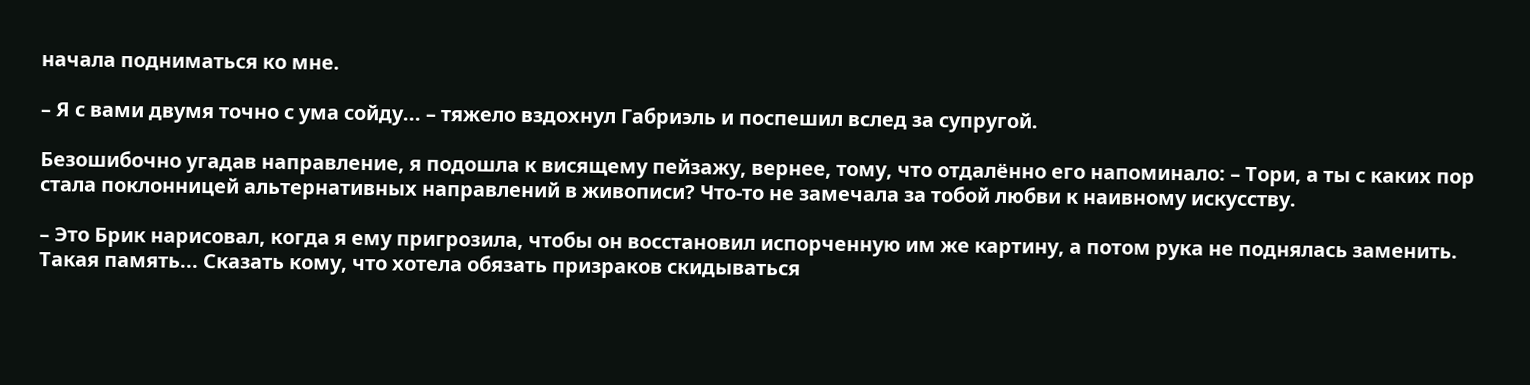начала подниматься ко мне.

– Я с вами двумя точно с ума сойду... – тяжело вздохнул Габриэль и поспешил вслед за супругой.

Безошибочно угадав направление, я подошла к висящему пейзажу, вернее, тому, что отдалённо его напоминало: – Тори, а ты с каких пор стала поклонницей альтернативных направлений в живописи? Что-то не замечала за тобой любви к наивному искусству.

– Это Брик нарисовал, когда я ему пригрозила, чтобы он восстановил испорченную им же картину, а потом рука не поднялась заменить. Такая память... Сказать кому, что хотела обязать призраков скидываться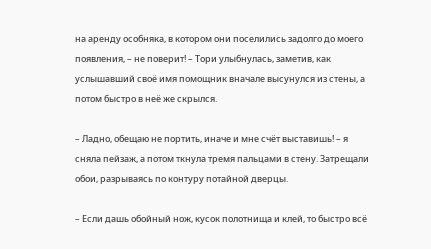на аренду особняка, в котором они поселились задолго до моего появления, – не поверит! – Тори улыбнулась, заметив, как услышавший своё имя помощник вначале высунулся из стены, а потом быстро в неё же скрылся.

– Ладно, обещаю не портить, иначе и мне счёт выставишь! – я сняла пейзаж, а потом ткнула тремя пальцами в стену. Затрещали обои, разрываясь по контуру потайной дверцы.

– Если дашь обойный нож, кусок полотнища и клей, то быстро всё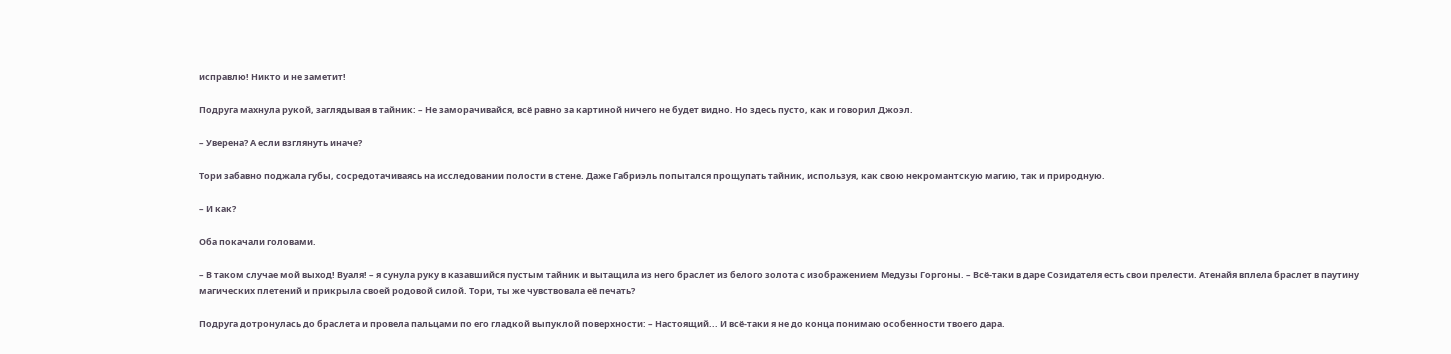исправлю! Никто и не заметит!

Подруга махнула рукой, заглядывая в тайник: – Не заморачивайся, всё равно за картиной ничего не будет видно. Но здесь пусто, как и говорил Джоэл.

– Уверена? А если взглянуть иначе?

Тори забавно поджала губы, сосредотачиваясь на исследовании полости в стене. Даже Габриэль попытался прощупать тайник, используя, как свою некромантскую магию, так и природную.

– И как?

Оба покачали головами.

– В таком случае мой выход! Вуаля! – я сунула руку в казавшийся пустым тайник и вытащила из него браслет из белого золота с изображением Медузы Горгоны. – Всё-таки в даре Созидателя есть свои прелести. Атенайя вплела браслет в паутину магических плетений и прикрыла своей родовой силой. Тори, ты же чувствовала её печать?

Подруга дотронулась до браслета и провела пальцами по его гладкой выпуклой поверхности: – Настоящий... И всё-таки я не до конца понимаю особенности твоего дара.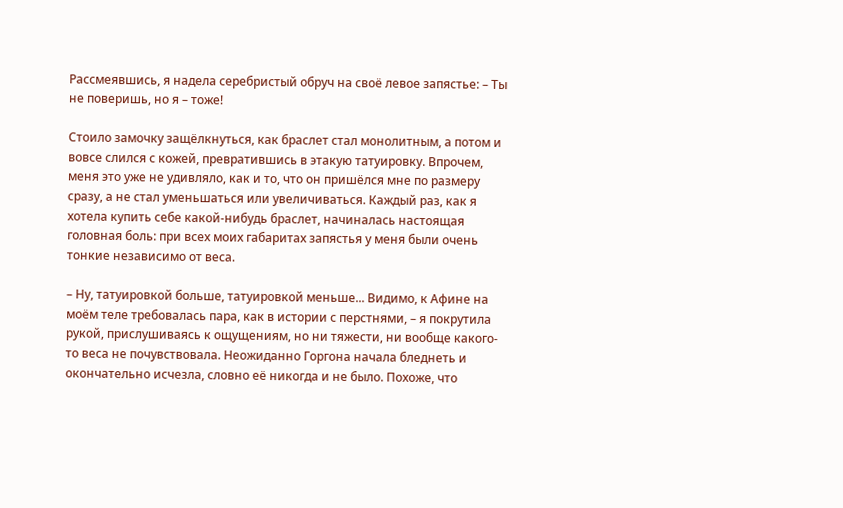Рассмеявшись, я надела серебристый обруч на своё левое запястье: – Ты не поверишь, но я – тоже!

Стоило замочку защёлкнуться, как браслет стал монолитным, а потом и вовсе слился с кожей, превратившись в этакую татуировку. Впрочем, меня это уже не удивляло, как и то, что он пришёлся мне по размеру сразу, а не стал уменьшаться или увеличиваться. Каждый раз, как я хотела купить себе какой-нибудь браслет, начиналась настоящая головная боль: при всех моих габаритах запястья у меня были очень тонкие независимо от веса.

– Ну, татуировкой больше, татуировкой меньше... Видимо, к Афине на моём теле требовалась пара, как в истории с перстнями, – я покрутила рукой, прислушиваясь к ощущениям, но ни тяжести, ни вообще какого-то веса не почувствовала. Неожиданно Горгона начала бледнеть и окончательно исчезла, словно её никогда и не было. Похоже, что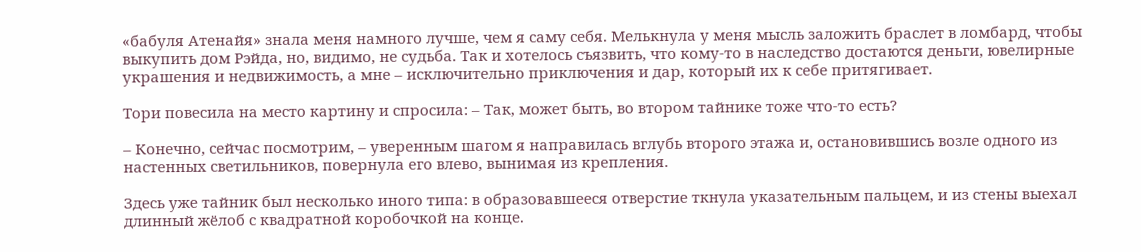«бабуля Атенайя» знала меня намного лучше, чем я саму себя. Мелькнула у меня мысль заложить браслет в ломбард, чтобы выкупить дом Рэйда, но, видимо, не судьба. Так и хотелось съязвить, что кому-то в наследство достаются деньги, ювелирные украшения и недвижимость, а мне – исключительно приключения и дар, который их к себе притягивает.

Тори повесила на место картину и спросила: – Так, может быть, во втором тайнике тоже что-то есть?

– Конечно, сейчас посмотрим, – уверенным шагом я направилась вглубь второго этажа и, остановившись возле одного из настенных светильников, повернула его влево, вынимая из крепления.

Здесь уже тайник был несколько иного типа: в образовавшееся отверстие ткнула указательным пальцем, и из стены выехал длинный жёлоб с квадратной коробочкой на конце.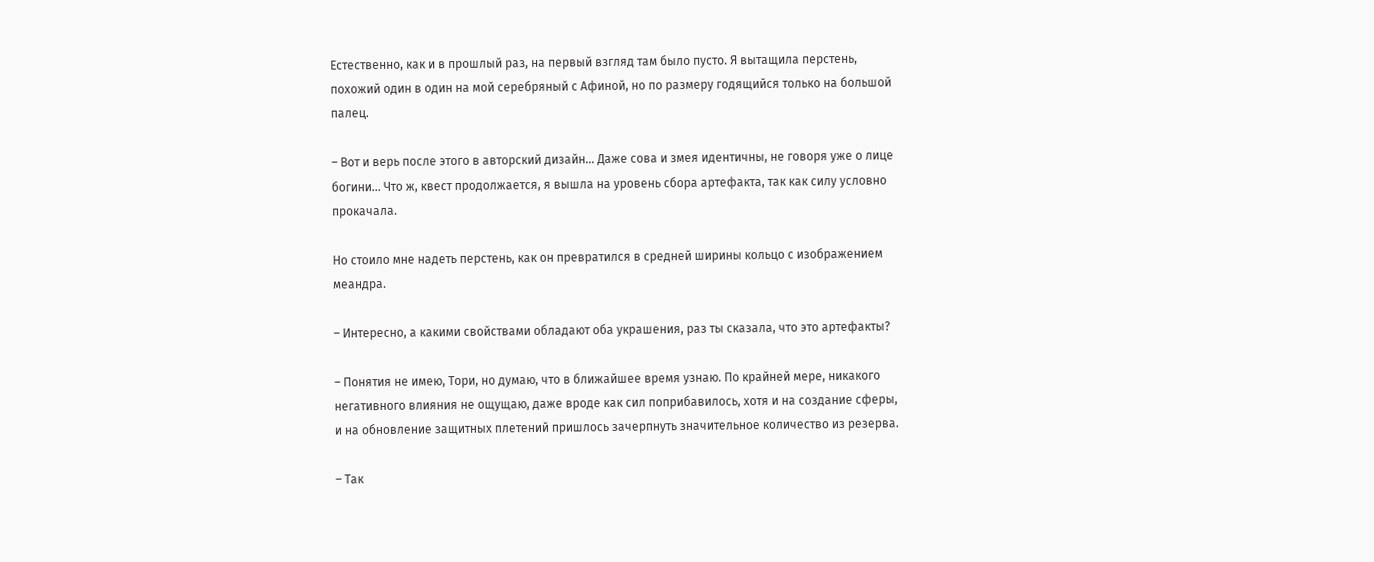Естественно, как и в прошлый раз, на первый взгляд там было пусто. Я вытащила перстень, похожий один в один на мой серебряный с Афиной, но по размеру годящийся только на большой палец.

– Вот и верь после этого в авторский дизайн... Даже сова и змея идентичны, не говоря уже о лице богини... Что ж, квест продолжается, я вышла на уровень сбора артефакта, так как силу условно прокачала.

Но стоило мне надеть перстень, как он превратился в средней ширины кольцо с изображением меандра.

– Интересно, а какими свойствами обладают оба украшения, раз ты сказала, что это артефакты?

– Понятия не имею, Тори, но думаю, что в ближайшее время узнаю. По крайней мере, никакого негативного влияния не ощущаю, даже вроде как сил поприбавилось, хотя и на создание сферы, и на обновление защитных плетений пришлось зачерпнуть значительное количество из резерва.

– Так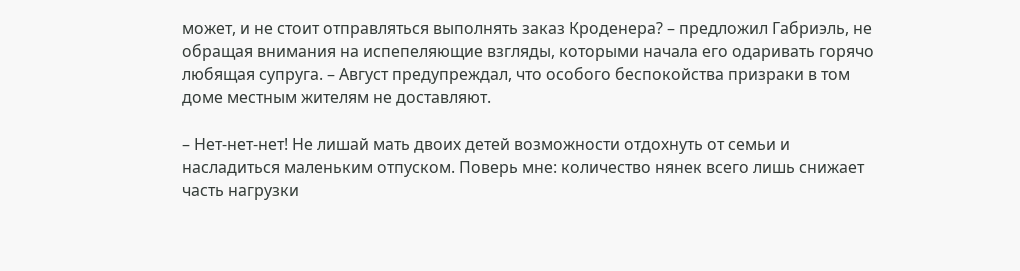может, и не стоит отправляться выполнять заказ Кроденера? – предложил Габриэль, не обращая внимания на испепеляющие взгляды, которыми начала его одаривать горячо любящая супруга. – Август предупреждал, что особого беспокойства призраки в том доме местным жителям не доставляют.

– Нет-нет-нет! Не лишай мать двоих детей возможности отдохнуть от семьи и насладиться маленьким отпуском. Поверь мне: количество нянек всего лишь снижает часть нагрузки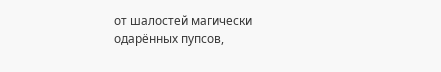от шалостей магически одарённых пупсов,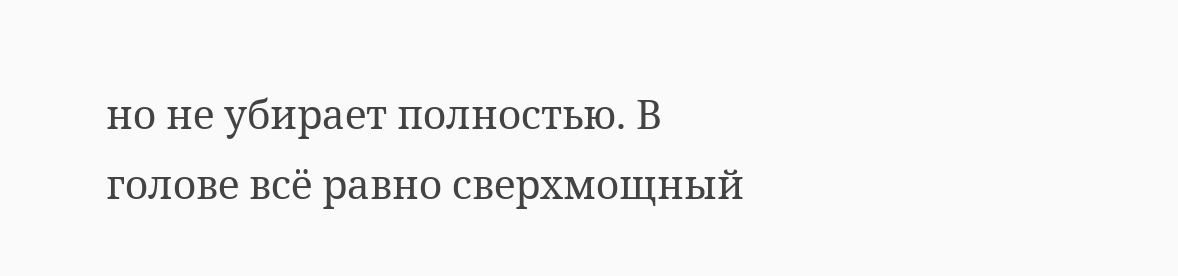но не убирает полностью. В голове всё равно сверхмощный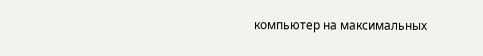компьютер на максимальных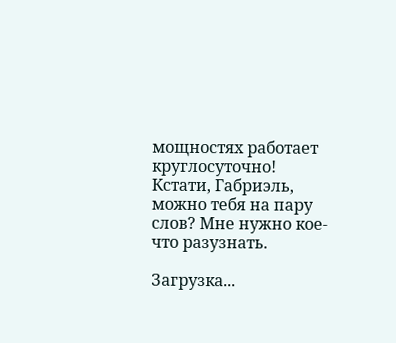мощностях работает круглосуточно! Кстати, Габриэль, можно тебя на пару слов? Мне нужно кое-что разузнать.

Загрузка...